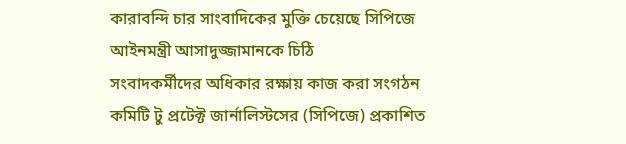কারাবন্দি চার সাংবাদিকের মুক্তি চেয়েছে সিপিজে
আইনমন্ত্রী আসাদুজ্জামানকে চিঠি
সংবাদকর্মীদের অধিকার রক্ষায় কাজ করা সংগঠন কমিটি টু প্রটেক্ট জার্নালিস্টসের (সিপিজে) প্রকাশিত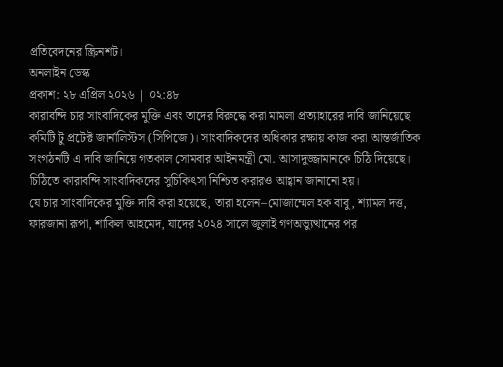প্রতিবেদনের স্ক্রিনশট।
অনলাইন ডেস্ক
প্রকাশ: ২৮ এপ্রিল ২০২৬ | ০২:৪৮
কারাবন্দি চার সাংবাদিকের মুক্তি এবং তাদের বিরুদ্ধে করা মামলা প্রত্যাহারের দাবি জানিয়েছে কমিটি টু প্রটেক্ট জার্নালিস্টস (সিপিজে)। সাংবাদিকদের অধিকার রক্ষায় কাজ করা আন্তর্জাতিক সংগঠনটি এ দাবি জানিয়ে গতকাল সোমবার আইনমন্ত্রী মো. আসাদুজ্জামানকে চিঠি দিয়েছে। চিঠিতে কারাবন্দি সাংবাদিকদের সুচিকিৎসা নিশ্চিত করারও আহ্বান জানানো হয়।
যে চার সাংবাদিকের মুক্তি দাবি করা হয়েছে, তারা হলেন–মোজাম্মেল হক বাবু, শ্যামল দত্ত, ফারজানা রূপা, শাকিল আহমেদ, যাদের ২০২৪ সালে জুলাই গণঅভ্যুত্থানের পর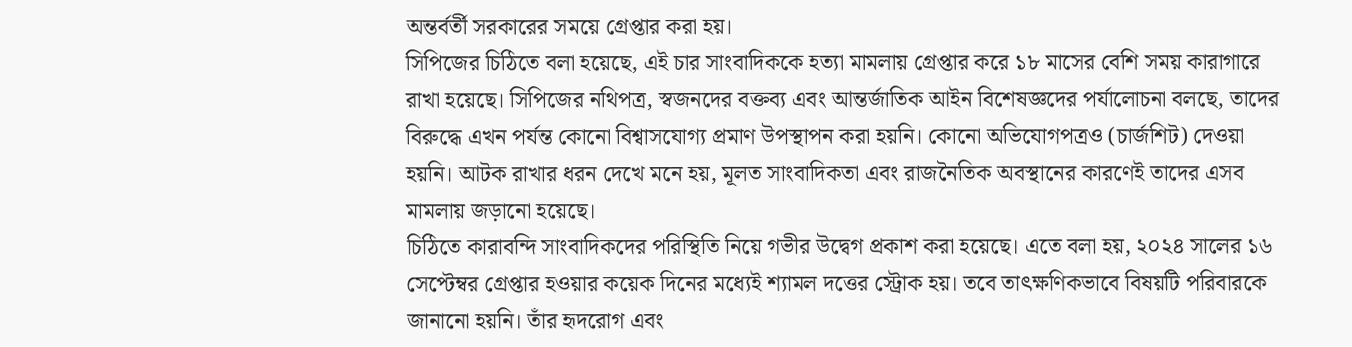অন্তর্বর্তী সরকারের সময়ে গ্রেপ্তার করা হয়।
সিপিজের চিঠিতে বলা হয়েছে, এই চার সাংবাদিককে হত্যা মামলায় গ্রেপ্তার করে ১৮ মাসের বেশি সময় কারাগারে রাখা হয়েছে। সিপিজের নথিপত্র, স্বজনদের বক্তব্য এবং আন্তর্জাতিক আইন বিশেষজ্ঞদের পর্যালোচনা বলছে, তাদের বিরুদ্ধে এখন পর্যন্ত কোনো বিশ্বাসযোগ্য প্রমাণ উপস্থাপন করা হয়নি। কোনো অভিযোগপত্রও (চার্জশিট) দেওয়া হয়নি। আটক রাখার ধরন দেখে মনে হয়, মূলত সাংবাদিকতা এবং রাজনৈতিক অবস্থানের কারণেই তাদের এসব মামলায় জড়ানো হয়েছে।
চিঠিতে কারাবন্দি সাংবাদিকদের পরিস্থিতি নিয়ে গভীর উদ্বেগ প্রকাশ করা হয়েছে। এতে বলা হয়, ২০২৪ সালের ১৬ সেপ্টেম্বর গ্রেপ্তার হওয়ার কয়েক দিনের মধ্যেই শ্যামল দত্তের স্ট্রোক হয়। তবে তাৎক্ষণিকভাবে বিষয়টি পরিবারকে জানানো হয়নি। তাঁর হৃদরোগ এবং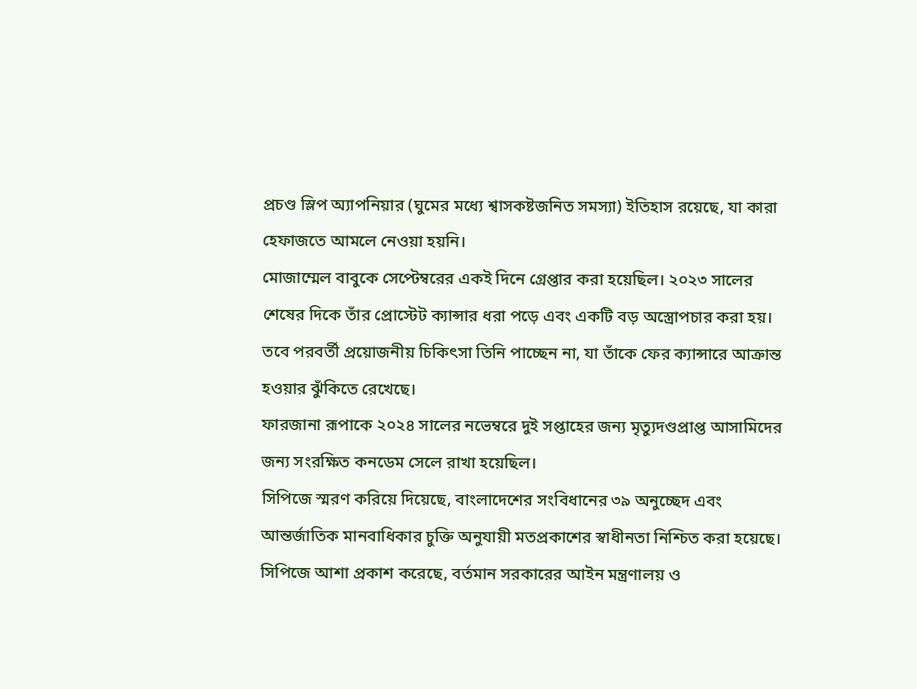প্রচণ্ড স্লিপ অ্যাপনিয়ার (ঘুমের মধ্যে শ্বাসকষ্টজনিত সমস্যা) ইতিহাস রয়েছে, যা কারা হেফাজতে আমলে নেওয়া হয়নি।
মোজাম্মেল বাবুকে সেপ্টেম্বরের একই দিনে গ্রেপ্তার করা হয়েছিল। ২০২৩ সালের শেষের দিকে তাঁর প্রোস্টেট ক্যান্সার ধরা পড়ে এবং একটি বড় অস্ত্রোপচার করা হয়। তবে পরবর্তী প্রয়োজনীয় চিকিৎসা তিনি পাচ্ছেন না, যা তাঁকে ফের ক্যান্সারে আক্রান্ত হওয়ার ঝুঁকিতে রেখেছে।
ফারজানা রূপাকে ২০২৪ সালের নভেম্বরে দুই সপ্তাহের জন্য মৃত্যুদণ্ডপ্রাপ্ত আসামিদের জন্য সংরক্ষিত কনডেম সেলে রাখা হয়েছিল।
সিপিজে স্মরণ করিয়ে দিয়েছে, বাংলাদেশের সংবিধানের ৩৯ অনুচ্ছেদ এবং আন্তর্জাতিক মানবাধিকার চুক্তি অনুযায়ী মতপ্রকাশের স্বাধীনতা নিশ্চিত করা হয়েছে।
সিপিজে আশা প্রকাশ করেছে, বর্তমান সরকারের আইন মন্ত্রণালয় ও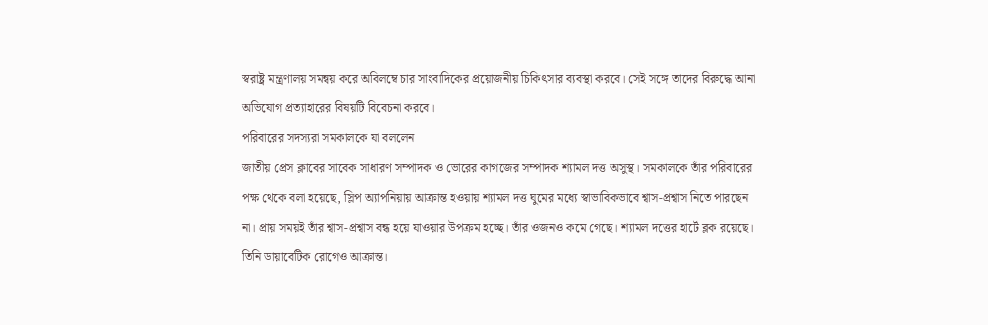স্বরাষ্ট্র মন্ত্রণালয় সমন্বয় করে অবিলম্বে চার সাংবাদিকের প্রয়োজনীয় চিকিৎসার ব্যবস্থা করবে। সেই সঙ্গে তাদের বিরুদ্ধে আনা অভিযোগ প্রত্যাহারের বিষয়টি বিবেচনা করবে।
পরিবারের সদস্যরা সমকালকে যা বললেন
জাতীয় প্রেস ক্লাবের সাবেক সাধারণ সম্পাদক ও ভোরের কাগজের সম্পাদক শ্যামল দত্ত অসুস্থ। সমকালকে তাঁর পরিবারের পক্ষ থেকে বলা হয়েছে, স্লিপ অ্যাপনিয়ায় আক্রান্ত হওয়ায় শ্যামল দত্ত ঘুমের মধ্যে স্বাভাবিকভাবে শ্বাস-প্রশ্বাস নিতে পারছেন না। প্রায় সময়ই তাঁর শ্বাস-প্রশ্বাস বন্ধ হয়ে যাওয়ার উপক্রম হচ্ছে। তাঁর ওজনও কমে গেছে। শ্যামল দত্তের হার্টে ব্লক রয়েছে। তিনি ডায়াবেটিক রোগেও আক্রান্ত।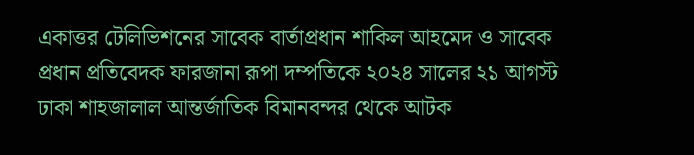একাত্তর টেলিভিশনের সাবেক বার্তাপ্রধান শাকিল আহমেদ ও সাবেক প্রধান প্রতিবেদক ফারজানা রূপা দম্পতিকে ২০২৪ সালের ২১ আগস্ট ঢাকা শাহজালাল আন্তর্জাতিক বিমানবন্দর থেকে আটক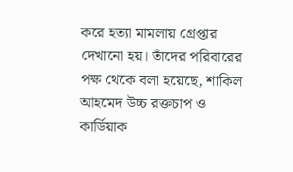করে হত্যা মামলায় গ্রেপ্তার দেখানো হয়। তাঁদের পরিবারের পক্ষ থেকে বলা হয়েছে, শাকিল আহমেদ উচ্চ রক্তচাপ ও কার্ডিয়াক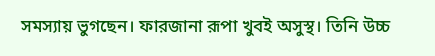সমস্যায় ভুগছেন। ফারজানা রূপা খুবই অসুস্থ। তিনি উচ্চ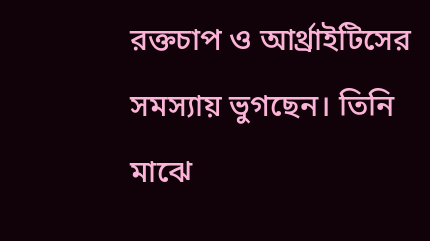রক্তচাপ ও আর্থ্রাইটিসের সমস্যায় ভুগছেন। তিনি মাঝে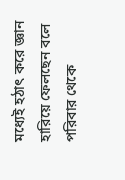মধ্যেই হঠাৎ করে জ্ঞান হারিয়ে ফেলছেন বলে পরিবার থেকে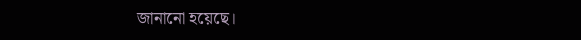জানানো হয়েছে।